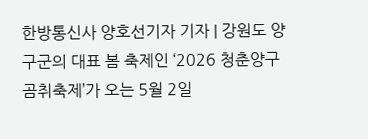한방통신사 양호선기자 기자 | 강원도 양구군의 대표 봄 축제인 ‘2026 청춘양구 곰취축제’가 오는 5월 2일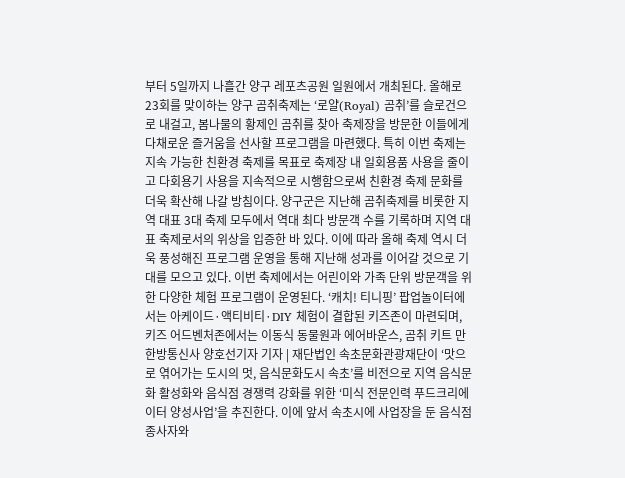부터 5일까지 나흘간 양구 레포츠공원 일원에서 개최된다. 올해로 23회를 맞이하는 양구 곰취축제는 ‘로얄(Royal) 곰취’를 슬로건으로 내걸고, 봄나물의 황제인 곰취를 찾아 축제장을 방문한 이들에게 다채로운 즐거움을 선사할 프로그램을 마련했다. 특히 이번 축제는 지속 가능한 친환경 축제를 목표로 축제장 내 일회용품 사용을 줄이고 다회용기 사용을 지속적으로 시행함으로써 친환경 축제 문화를 더욱 확산해 나갈 방침이다. 양구군은 지난해 곰취축제를 비롯한 지역 대표 3대 축제 모두에서 역대 최다 방문객 수를 기록하며 지역 대표 축제로서의 위상을 입증한 바 있다. 이에 따라 올해 축제 역시 더욱 풍성해진 프로그램 운영을 통해 지난해 성과를 이어갈 것으로 기대를 모으고 있다. 이번 축제에서는 어린이와 가족 단위 방문객을 위한 다양한 체험 프로그램이 운영된다. ‘캐치! 티니핑’ 팝업놀이터에서는 아케이드·액티비티·DIY 체험이 결합된 키즈존이 마련되며, 키즈 어드벤처존에서는 이동식 동물원과 에어바운스, 곰취 키트 만
한방통신사 양호선기자 기자 | 재단법인 속초문화관광재단이 ‘맛으로 엮어가는 도시의 멋, 음식문화도시 속초’를 비전으로 지역 음식문화 활성화와 음식점 경쟁력 강화를 위한 ‘미식 전문인력 푸드크리에이터 양성사업’을 추진한다. 이에 앞서 속초시에 사업장을 둔 음식점 종사자와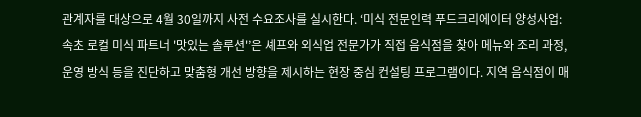관계자를 대상으로 4월 30일까지 사전 수요조사를 실시한다. ‘미식 전문인력 푸드크리에이터 양성사업: 속초 로컬 미식 파트너 '맛있는 솔루션'’은 셰프와 외식업 전문가가 직접 음식점을 찾아 메뉴와 조리 과정, 운영 방식 등을 진단하고 맞춤형 개선 방향을 제시하는 현장 중심 컨설팅 프로그램이다. 지역 음식점이 매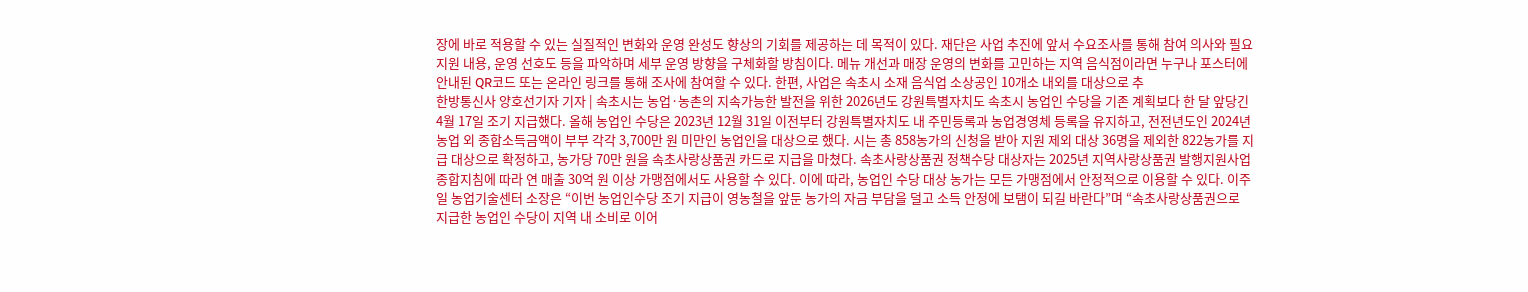장에 바로 적용할 수 있는 실질적인 변화와 운영 완성도 향상의 기회를 제공하는 데 목적이 있다. 재단은 사업 추진에 앞서 수요조사를 통해 참여 의사와 필요 지원 내용, 운영 선호도 등을 파악하며 세부 운영 방향을 구체화할 방침이다. 메뉴 개선과 매장 운영의 변화를 고민하는 지역 음식점이라면 누구나 포스터에 안내된 QR코드 또는 온라인 링크를 통해 조사에 참여할 수 있다. 한편, 사업은 속초시 소재 음식업 소상공인 10개소 내외를 대상으로 추
한방통신사 양호선기자 기자 | 속초시는 농업·농촌의 지속가능한 발전을 위한 2026년도 강원특별자치도 속초시 농업인 수당을 기존 계획보다 한 달 앞당긴 4월 17일 조기 지급했다. 올해 농업인 수당은 2023년 12월 31일 이전부터 강원특별자치도 내 주민등록과 농업경영체 등록을 유지하고, 전전년도인 2024년 농업 외 종합소득금액이 부부 각각 3,700만 원 미만인 농업인을 대상으로 했다. 시는 총 858농가의 신청을 받아 지원 제외 대상 36명을 제외한 822농가를 지급 대상으로 확정하고, 농가당 70만 원을 속초사랑상품권 카드로 지급을 마쳤다. 속초사랑상품권 정책수당 대상자는 2025년 지역사랑상품권 발행지원사업 종합지침에 따라 연 매출 30억 원 이상 가맹점에서도 사용할 수 있다. 이에 따라, 농업인 수당 대상 농가는 모든 가맹점에서 안정적으로 이용할 수 있다. 이주일 농업기술센터 소장은 “이번 농업인수당 조기 지급이 영농철을 앞둔 농가의 자금 부담을 덜고 소득 안정에 보탬이 되길 바란다”며 “속초사랑상품권으로 지급한 농업인 수당이 지역 내 소비로 이어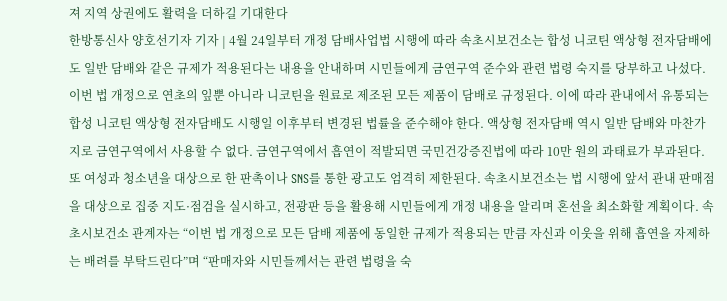져 지역 상권에도 활력을 더하길 기대한다
한방통신사 양호선기자 기자 | 4월 24일부터 개정 담배사업법 시행에 따라 속초시보건소는 합성 니코틴 액상형 전자담배에도 일반 담배와 같은 규제가 적용된다는 내용을 안내하며 시민들에게 금연구역 준수와 관련 법령 숙지를 당부하고 나섰다. 이번 법 개정으로 연초의 잎뿐 아니라 니코틴을 원료로 제조된 모든 제품이 담배로 규정된다. 이에 따라 관내에서 유통되는 합성 니코틴 액상형 전자담배도 시행일 이후부터 변경된 법률을 준수해야 한다. 액상형 전자담배 역시 일반 담배와 마찬가지로 금연구역에서 사용할 수 없다. 금연구역에서 흡연이 적발되면 국민건강증진법에 따라 10만 원의 과태료가 부과된다. 또 여성과 청소년을 대상으로 한 판촉이나 SNS를 통한 광고도 엄격히 제한된다. 속초시보건소는 법 시행에 앞서 관내 판매점을 대상으로 집중 지도·점검을 실시하고, 전광판 등을 활용해 시민들에게 개정 내용을 알리며 혼선을 최소화할 계획이다. 속초시보건소 관계자는 “이번 법 개정으로 모든 담배 제품에 동일한 규제가 적용되는 만큼 자신과 이웃을 위해 흡연을 자제하는 배려를 부탁드린다”며 “판매자와 시민들께서는 관련 법령을 숙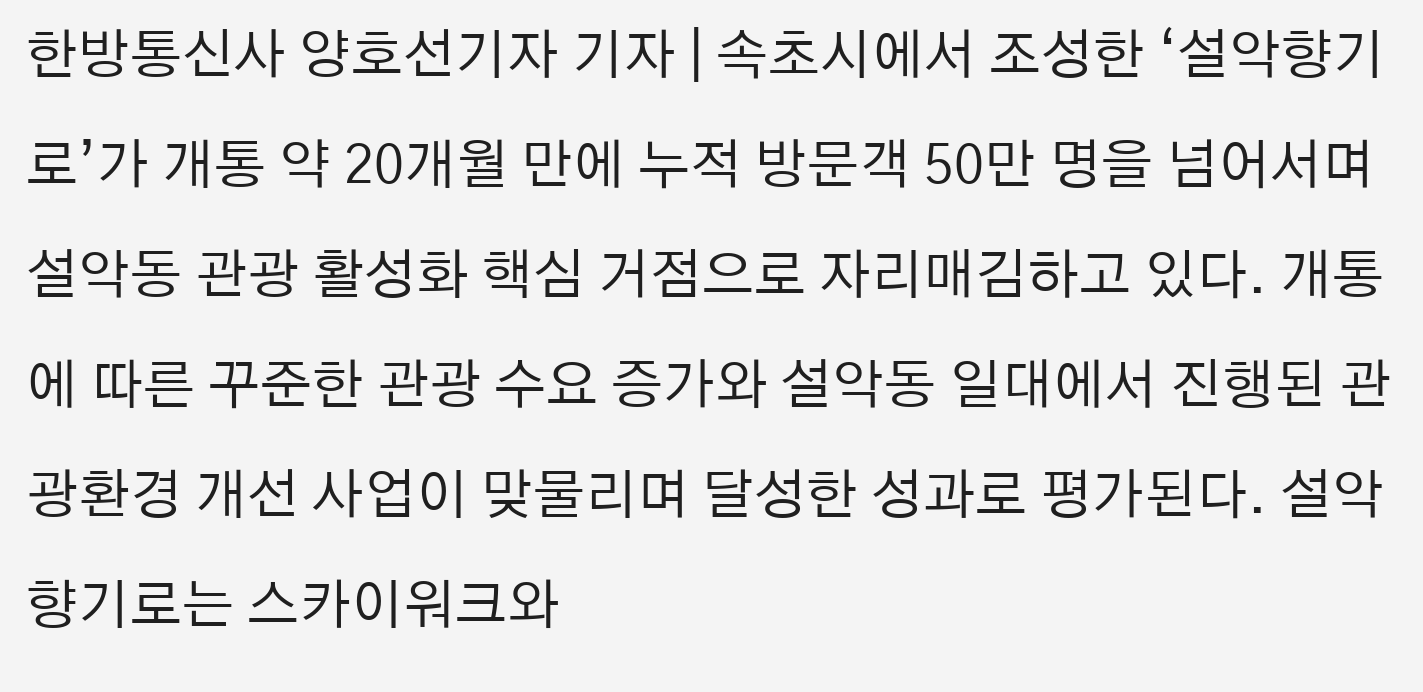한방통신사 양호선기자 기자 | 속초시에서 조성한 ‘설악향기로’가 개통 약 20개월 만에 누적 방문객 50만 명을 넘어서며 설악동 관광 활성화 핵심 거점으로 자리매김하고 있다. 개통에 따른 꾸준한 관광 수요 증가와 설악동 일대에서 진행된 관광환경 개선 사업이 맞물리며 달성한 성과로 평가된다. 설악향기로는 스카이워크와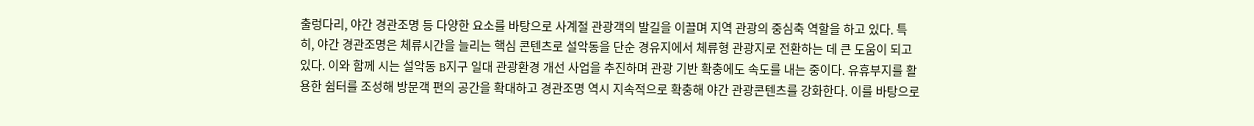출렁다리, 야간 경관조명 등 다양한 요소를 바탕으로 사계절 관광객의 발길을 이끌며 지역 관광의 중심축 역할을 하고 있다. 특히, 야간 경관조명은 체류시간을 늘리는 핵심 콘텐츠로 설악동을 단순 경유지에서 체류형 관광지로 전환하는 데 큰 도움이 되고 있다. 이와 함께 시는 설악동 B지구 일대 관광환경 개선 사업을 추진하며 관광 기반 확충에도 속도를 내는 중이다. 유휴부지를 활용한 쉼터를 조성해 방문객 편의 공간을 확대하고 경관조명 역시 지속적으로 확충해 야간 관광콘텐츠를 강화한다. 이를 바탕으로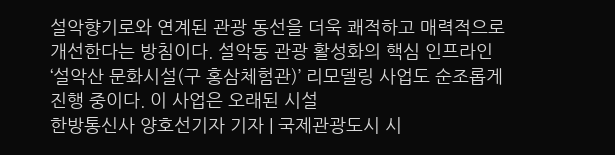설악향기로와 연계된 관광 동선을 더욱 쾌적하고 매력적으로 개선한다는 방침이다. 설악동 관광 활성화의 핵심 인프라인 ‘설악산 문화시설(구 홍삼체험관)’ 리모델링 사업도 순조롭게 진행 중이다. 이 사업은 오래된 시설
한방통신사 양호선기자 기자 | 국제관광도시 시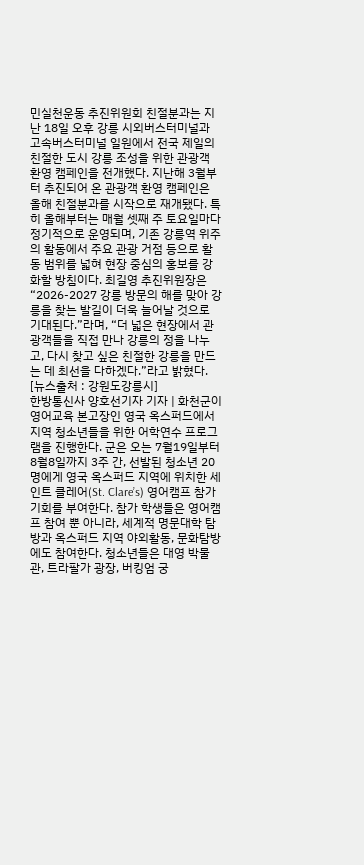민실천운동 추진위원회 친절분과는 지난 18일 오후 강릉 시외버스터미널과 고속버스터미널 일원에서 전국 제일의 친절한 도시 강릉 조성을 위한 관광객 환영 캠페인을 전개했다. 지난해 3월부터 추진되어 온 관광객 환영 캠페인은 올해 친절분과를 시작으로 재개됐다. 특히 올해부터는 매월 셋째 주 토요일마다 정기적으로 운영되며, 기존 강릉역 위주의 활동에서 주요 관광 거점 등으로 활동 범위를 넓혀 현장 중심의 홍보를 강화할 방침이다. 최길영 추진위원장은 “2026-2027 강릉 방문의 해를 맞아 강릉을 찾는 발길이 더욱 늘어날 것으로 기대된다.”라며, “더 넓은 현장에서 관광객들을 직접 만나 강릉의 정을 나누고, 다시 찾고 싶은 친절한 강릉을 만드는 데 최선을 다하겠다.”라고 밝혔다. [뉴스출처 : 강원도강릉시]
한방통신사 양호선기자 기자 | 화천군이 영어교육 본고장인 영국 옥스퍼드에서 지역 청소년들을 위한 어학연수 프로그램을 진행한다. 군은 오는 7월19일부터 8월8일까지 3주 간, 선발된 청소년 20명에게 영국 옥스퍼드 지역에 위치한 세인트 클레어(St. Clare’s) 영어캠프 참가 기회를 부여한다. 참가 학생들은 영어캠프 참여 뿐 아니라, 세계적 명문대학 탐방과 옥스퍼드 지역 야외활동, 문화탐방에도 참여한다. 청소년들은 대영 박물관, 트라팔가 광장, 버킹엄 궁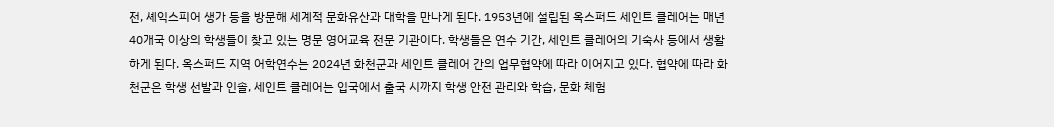전, 셰익스피어 생가 등을 방문해 세계적 문화유산과 대학을 만나게 된다. 1953년에 설립된 옥스퍼드 세인트 클레어는 매년 40개국 이상의 학생들이 찾고 있는 명문 영어교육 전문 기관이다. 학생들은 연수 기간, 세인트 클레어의 기숙사 등에서 생활하게 된다. 옥스퍼드 지역 어학연수는 2024년 화천군과 세인트 클레어 간의 업무협약에 따라 이어지고 있다. 협약에 따라 화천군은 학생 선발과 인솔, 세인트 클레어는 입국에서 출국 시까지 학생 안전 관리와 학습, 문화 체험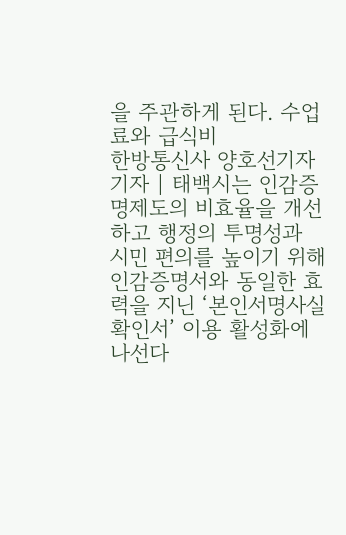을 주관하게 된다. 수업료와 급식비
한방통신사 양호선기자 기자 | 태백시는 인감증명제도의 비효율을 개선하고 행정의 투명성과 시민 편의를 높이기 위해 인감증명서와 동일한 효력을 지닌 ‘본인서명사실확인서’ 이용 활성화에 나선다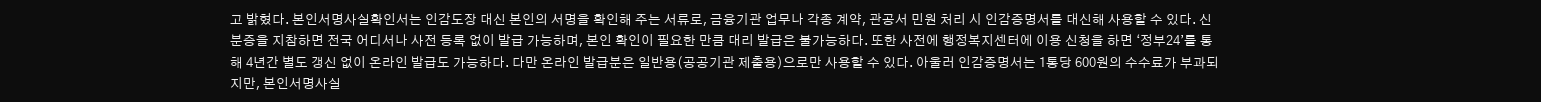고 밝혔다. 본인서명사실확인서는 인감도장 대신 본인의 서명을 확인해 주는 서류로, 금융기관 업무나 각종 계약, 관공서 민원 처리 시 인감증명서를 대신해 사용할 수 있다. 신분증을 지참하면 전국 어디서나 사전 등록 없이 발급 가능하며, 본인 확인이 필요한 만큼 대리 발급은 불가능하다. 또한 사전에 행정복지센터에 이용 신청을 하면 ‘정부24’를 통해 4년간 별도 갱신 없이 온라인 발급도 가능하다. 다만 온라인 발급분은 일반용(공공기관 제출용)으로만 사용할 수 있다. 아울러 인감증명서는 1통당 600원의 수수료가 부과되지만, 본인서명사실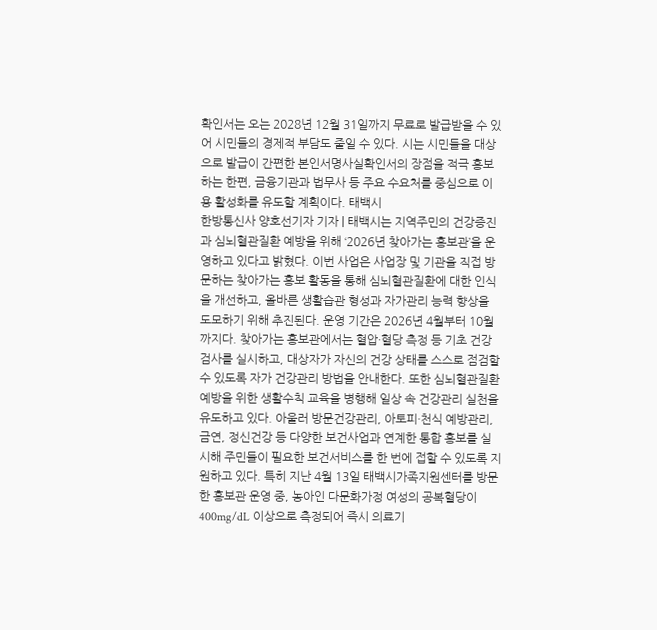확인서는 오는 2028년 12월 31일까지 무료로 발급받을 수 있어 시민들의 경제적 부담도 줄일 수 있다. 시는 시민들을 대상으로 발급이 간편한 본인서명사실확인서의 장점을 적극 홍보하는 한편, 금융기관과 법무사 등 주요 수요처를 중심으로 이용 활성화를 유도할 계획이다. 태백시
한방통신사 양호선기자 기자 | 태백시는 지역주민의 건강증진과 심뇌혈관질환 예방을 위해 ‘2026년 찾아가는 홍보관’을 운영하고 있다고 밝혔다. 이번 사업은 사업장 및 기관을 직접 방문하는 찾아가는 홍보 활동을 통해 심뇌혈관질환에 대한 인식을 개선하고, 올바른 생활습관 형성과 자가관리 능력 향상을 도모하기 위해 추진된다. 운영 기간은 2026년 4월부터 10월까지다. 찾아가는 홍보관에서는 혈압·혈당 측정 등 기초 건강검사를 실시하고, 대상자가 자신의 건강 상태를 스스로 점검할 수 있도록 자가 건강관리 방법을 안내한다. 또한 심뇌혈관질환 예방을 위한 생활수칙 교육을 병행해 일상 속 건강관리 실천을 유도하고 있다. 아울러 방문건강관리, 아토피·천식 예방관리, 금연, 정신건강 등 다양한 보건사업과 연계한 통합 홍보를 실시해 주민들이 필요한 보건서비스를 한 번에 접할 수 있도록 지원하고 있다. 특히 지난 4월 13일 태백시가족지원센터를 방문한 홍보관 운영 중, 농아인 다문화가정 여성의 공복혈당이 400mg/dL 이상으로 측정되어 즉시 의료기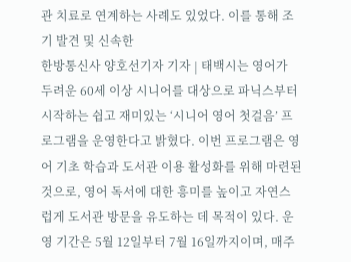관 치료로 연계하는 사례도 있었다. 이를 통해 조기 발견 및 신속한
한방통신사 양호선기자 기자 | 태백시는 영어가 두려운 60세 이상 시니어를 대상으로 파닉스부터 시작하는 쉽고 재미있는 ‘시니어 영어 첫걸음’ 프로그램을 운영한다고 밝혔다. 이번 프로그램은 영어 기초 학습과 도서관 이용 활성화를 위해 마련된 것으로, 영어 독서에 대한 흥미를 높이고 자연스럽게 도서관 방문을 유도하는 데 목적이 있다. 운영 기간은 5월 12일부터 7월 16일까지이며, 매주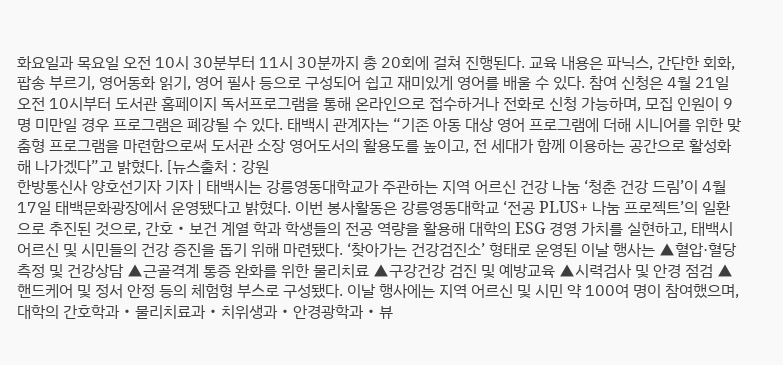화요일과 목요일 오전 10시 30분부터 11시 30분까지 총 20회에 걸쳐 진행된다. 교육 내용은 파닉스, 간단한 회화, 팝송 부르기, 영어동화 읽기, 영어 필사 등으로 구성되어 쉽고 재미있게 영어를 배울 수 있다. 참여 신청은 4월 21일 오전 10시부터 도서관 홈페이지 독서프로그램을 통해 온라인으로 접수하거나 전화로 신청 가능하며, 모집 인원이 9명 미만일 경우 프로그램은 폐강될 수 있다. 태백시 관계자는 “기존 아동 대상 영어 프로그램에 더해 시니어를 위한 맞춤형 프로그램을 마련함으로써 도서관 소장 영어도서의 활용도를 높이고, 전 세대가 함께 이용하는 공간으로 활성화해 나가겠다”고 밝혔다. [뉴스출처 : 강원
한방통신사 양호선기자 기자 | 태백시는 강릉영동대학교가 주관하는 지역 어르신 건강 나눔 ‘청춘 건강 드림’이 4월 17일 태백문화광장에서 운영됐다고 밝혔다. 이번 봉사활동은 강릉영동대학교 ‘전공 PLUS+ 나눔 프로젝트’의 일환으로 추진된 것으로, 간호‧보건 계열 학과 학생들의 전공 역량을 활용해 대학의 ESG 경영 가치를 실현하고, 태백시 어르신 및 시민들의 건강 증진을 돕기 위해 마련됐다. ‘찾아가는 건강검진소’ 형태로 운영된 이날 행사는 ▲혈압·혈당 측정 및 건강상담 ▲근골격계 통증 완화를 위한 물리치료 ▲구강건강 검진 및 예방교육 ▲시력검사 및 안경 점검 ▲핸드케어 및 정서 안정 등의 체험형 부스로 구성됐다. 이날 행사에는 지역 어르신 및 시민 약 100여 명이 참여했으며, 대학의 간호학과‧물리치료과‧치위생과‧안경광학과‧뷰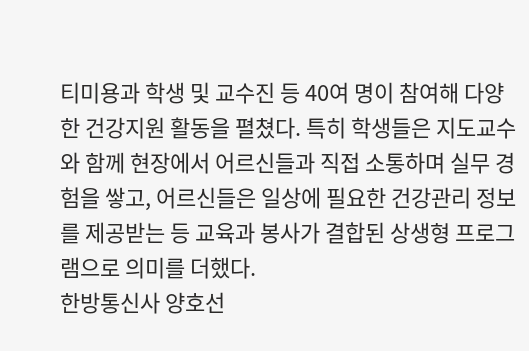티미용과 학생 및 교수진 등 40여 명이 참여해 다양한 건강지원 활동을 펼쳤다. 특히 학생들은 지도교수와 함께 현장에서 어르신들과 직접 소통하며 실무 경험을 쌓고, 어르신들은 일상에 필요한 건강관리 정보를 제공받는 등 교육과 봉사가 결합된 상생형 프로그램으로 의미를 더했다.
한방통신사 양호선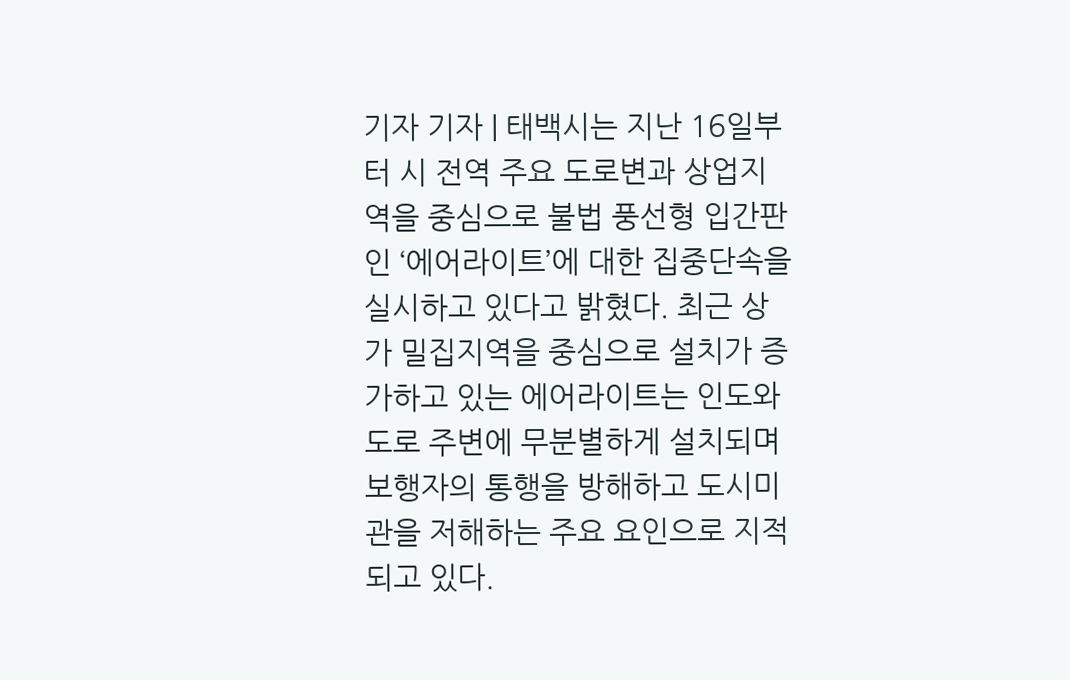기자 기자 | 태백시는 지난 16일부터 시 전역 주요 도로변과 상업지역을 중심으로 불법 풍선형 입간판인 ‘에어라이트’에 대한 집중단속을 실시하고 있다고 밝혔다. 최근 상가 밀집지역을 중심으로 설치가 증가하고 있는 에어라이트는 인도와 도로 주변에 무분별하게 설치되며 보행자의 통행을 방해하고 도시미관을 저해하는 주요 요인으로 지적되고 있다.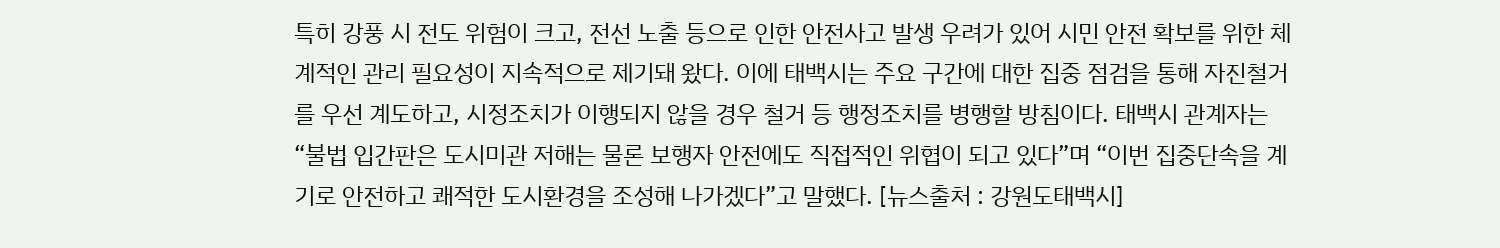특히 강풍 시 전도 위험이 크고, 전선 노출 등으로 인한 안전사고 발생 우려가 있어 시민 안전 확보를 위한 체계적인 관리 필요성이 지속적으로 제기돼 왔다. 이에 태백시는 주요 구간에 대한 집중 점검을 통해 자진철거를 우선 계도하고, 시정조치가 이행되지 않을 경우 철거 등 행정조치를 병행할 방침이다. 태백시 관계자는 “불법 입간판은 도시미관 저해는 물론 보행자 안전에도 직접적인 위협이 되고 있다”며 “이번 집중단속을 계기로 안전하고 쾌적한 도시환경을 조성해 나가겠다”고 말했다. [뉴스출처 : 강원도태백시]